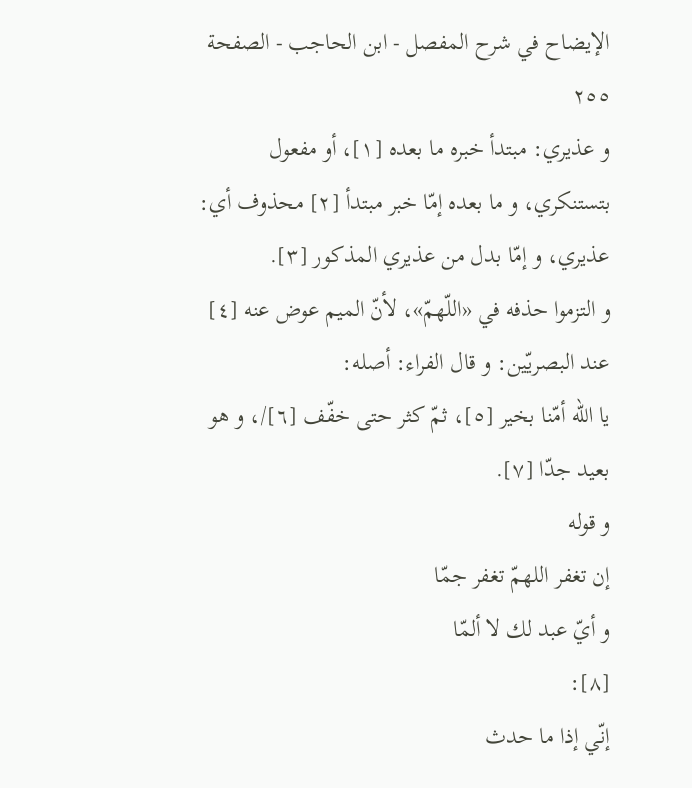الإيضاح في شرح المفصل - ابن الحاجب - الصفحة ٢٥٥
و عذيري: مبتدأ خبره ما بعده [١]، أو مفعول بتستنكري، و ما بعده إمّا خبر مبتدأ [٢] محذوف أي: عذيري، و إمّا بدل من عذيري المذكور [٣].
و التزموا حذفه في «اللّهمّ»، لأنّ الميم عوض عنه [٤] عند البصريّين: و قال الفراء: أصله:
يا اللّه أمّنا بخير [٥]، ثمّ كثر حتى خفّف [٦]/، و هو بعيد جدّا [٧].
و قوله
إن تغفر اللهمّ تغفر جمّا
و أيّ عبد لك لا ألمّا
[٨]:
إنّي إذا ما حدث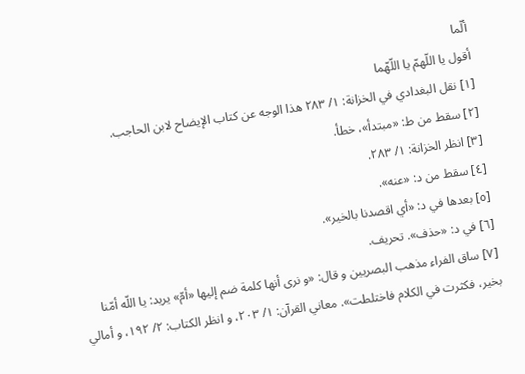ألّما
أقول يا اللّهمّ يا اللّهّما
[١] نقل البغدادي في الخزانة: ١/ ٢٨٣ هذا الوجه عن كتاب الإيضاح لابن الحاجب.
[٢] سقط من ط: «مبتدأ»، خطأ.
[٣] انظر الخزانة: ١/ ٢٨٣.
[٤] سقط من د: «عنه».
[٥] بعدها في د: «أي اقصدنا بالخير».
[٦] في د: «حذف». تحريف.
[٧] ساق الفراء مذهب البصريين و قال: «و نرى أنها كلمة ضم إليها «أمّ» يريد: يا اللّه أمّنا بخير، فكثرت في الكلام فاختلطت». معاني القرآن: ١/ ٢٠٣، و انظر الكتاب: ٢/ ١٩٢، و أمالي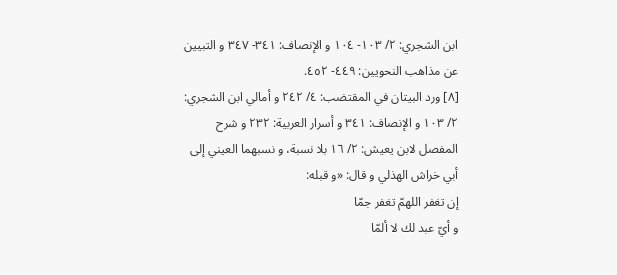ابن الشجري: ٢/ ١٠٣- ١٠٤ و الإنصاف: ٣٤١- ٣٤٧ و التبيين عن مذاهب النحويين: ٤٤٩- ٤٥٢.
[٨] ورد البيتان في المقتضب: ٤/ ٢٤٢ و أمالي ابن الشجري: ٢/ ١٠٣ و الإنصاف: ٣٤١ و أسرار العربية: ٢٣٢ و شرح المفصل لابن يعيش: ٢/ ١٦ بلا نسبة، و نسبهما العيني إلى أبي خراش الهذلي و قال: «و قبله:
إن تغفر اللهمّ تغفر جمّا
و أيّ عبد لك لا ألمّا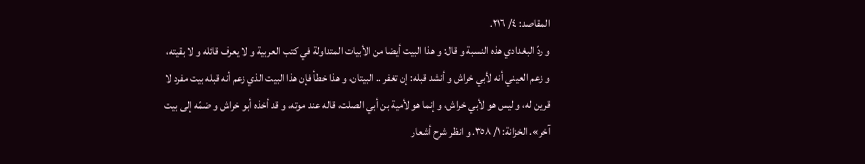المقاصد: ٤/ ٢١٦.
و ردّ البغدادي هذه النسبة و قال: و هذا البيت أيضا من الأبيات المتداولة في كتب العربية و لا يعرف قائله و لا بقيته، و زعم العيني أنه لأبي خراش و أنشد قبله: إن تغفر .. البيتان، و هذا خطأ فإن هذا البيت الذي زعم أنه قبله بيت مفرد لا قرين له، و ليس هو لأبي خراش، و إنما هو لأمية بن أبي الصلت، قاله عند موته، و قد أخذه أبو خراش و ضمّه إلى بيت آخر». الخزانة: ١/ ٣٥٨. و انظر شرح أشعار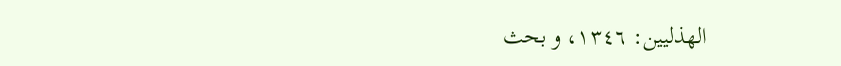الهذليين: ١٣٤٦، و بحث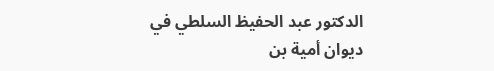الدكتور عبد الحفيظ السلطي في ديوان أمية بن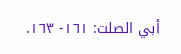أبي الصلت: ١٦١- ١٦٣.